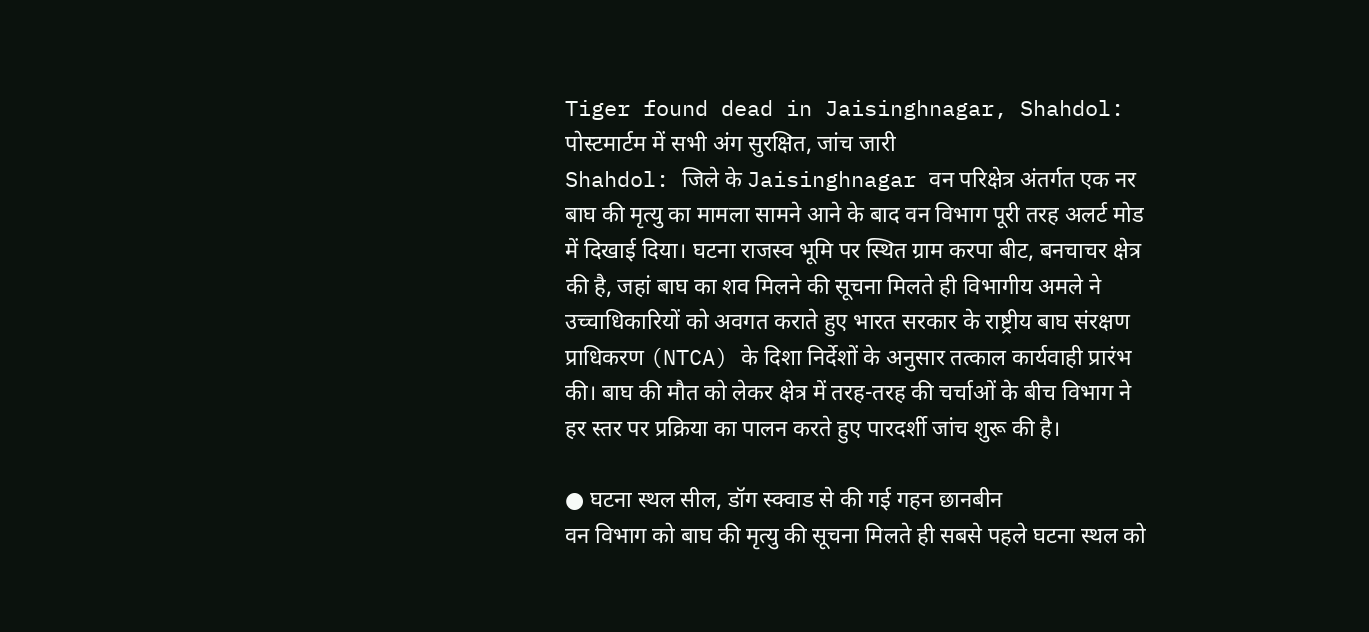Tiger found dead in Jaisinghnagar, Shahdol: पोस्टमार्टम में सभी अंग सुरक्षित, जांच जारी
Shahdol: जिले के Jaisinghnagar वन परिक्षेत्र अंतर्गत एक नर बाघ की मृत्यु का मामला सामने आने के बाद वन विभाग पूरी तरह अलर्ट मोड में दिखाई दिया। घटना राजस्व भूमि पर स्थित ग्राम करपा बीट, बनचाचर क्षेत्र की है, जहां बाघ का शव मिलने की सूचना मिलते ही विभागीय अमले ने उच्चाधिकारियों को अवगत कराते हुए भारत सरकार के राष्ट्रीय बाघ संरक्षण प्राधिकरण (NTCA) के दिशा निर्देशों के अनुसार तत्काल कार्यवाही प्रारंभ की। बाघ की मौत को लेकर क्षेत्र में तरह-तरह की चर्चाओं के बीच विभाग ने हर स्तर पर प्रक्रिया का पालन करते हुए पारदर्शी जांच शुरू की है।

● घटना स्थल सील, डॉग स्क्वाड से की गई गहन छानबीन
वन विभाग को बाघ की मृत्यु की सूचना मिलते ही सबसे पहले घटना स्थल को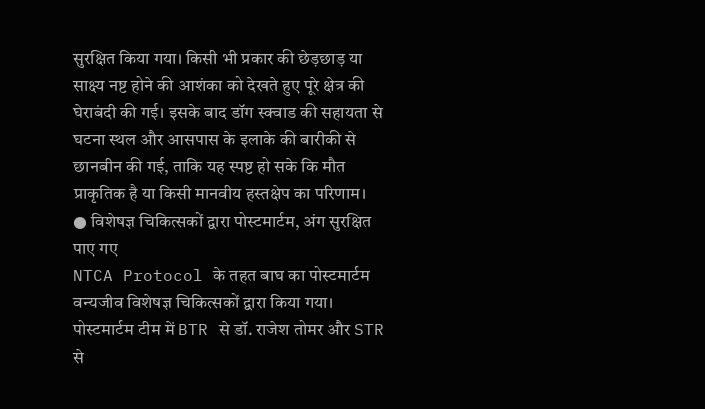सुरक्षित किया गया। किसी भी प्रकार की छेड़छाड़ या साक्ष्य नष्ट होने की आशंका को देखते हुए पूरे क्षेत्र की घेराबंदी की गई। इसके बाद डॉग स्क्वाड की सहायता से घटना स्थल और आसपास के इलाके की बारीकी से छानबीन की गई, ताकि यह स्पष्ट हो सके कि मौत प्राकृतिक है या किसी मानवीय हस्तक्षेप का परिणाम।
● विशेषज्ञ चिकित्सकों द्वारा पोस्टमार्टम, अंग सुरक्षित पाए गए
NTCA Protocol के तहत बाघ का पोस्टमार्टम वन्यजीव विशेषज्ञ चिकित्सकों द्वारा किया गया। पोस्टमार्टम टीम में BTR से डॉ. राजेश तोमर और STR से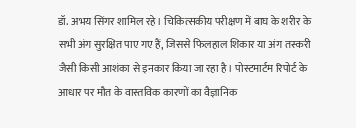डॉ. अभय सिंगर शामिल रहे। चिकित्सकीय परीक्षण में बाघ के शरीर के सभी अंग सुरक्षित पाए गए हैं, जिससे फिलहाल शिकार या अंग तस्करी जैसी किसी आशंका से इनकार किया जा रहा है। पोस्टमार्टम रिपोर्ट के आधार पर मौत के वास्तविक कारणों का वैज्ञानिक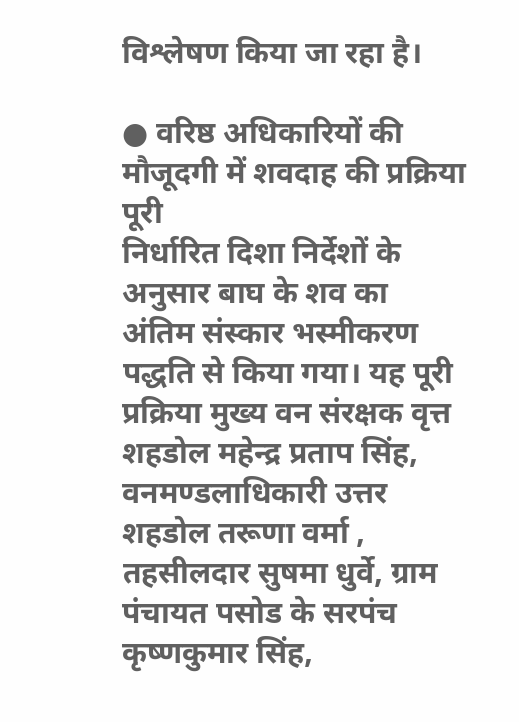विश्लेषण किया जा रहा है।

● वरिष्ठ अधिकारियों की मौजूदगी में शवदाह की प्रक्रिया पूरी
निर्धारित दिशा निर्देशों के अनुसार बाघ के शव का अंतिम संस्कार भस्मीकरण पद्धति से किया गया। यह पूरी प्रक्रिया मुख्य वन संरक्षक वृत्त शहडोल महेन्द्र प्रताप सिंह, वनमण्डलाधिकारी उत्तर शहडोल तरूणा वर्मा , तहसीलदार सुषमा धुर्वे, ग्राम पंचायत पसोड के सरपंच कृष्णकुमार सिंह,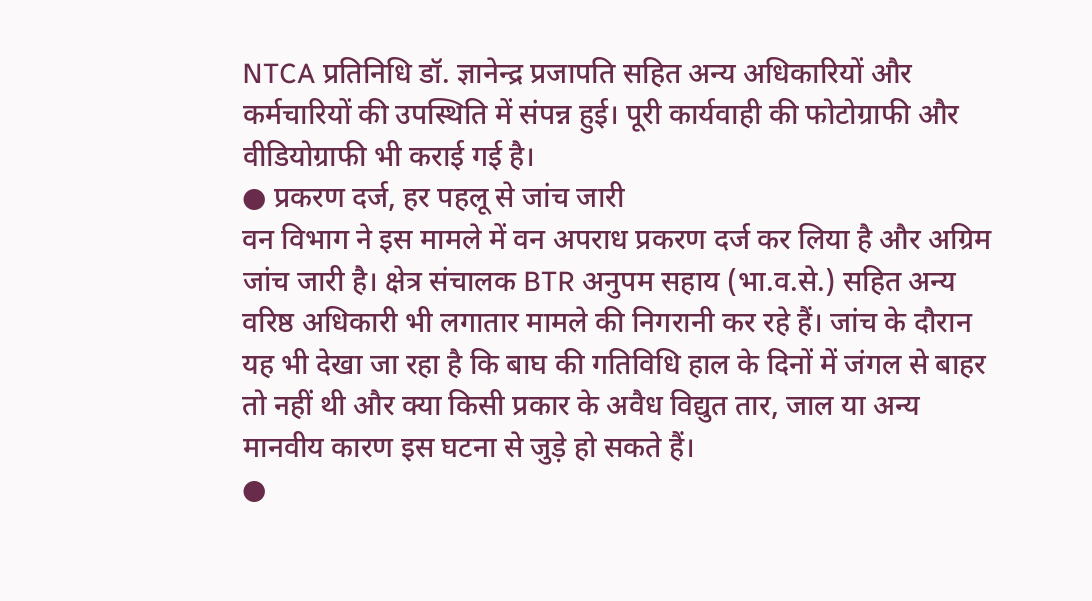NTCA प्रतिनिधि डॉ. ज्ञानेन्द्र प्रजापति सहित अन्य अधिकारियों और कर्मचारियों की उपस्थिति में संपन्न हुई। पूरी कार्यवाही की फोटोग्राफी और वीडियोग्राफी भी कराई गई है।
● प्रकरण दर्ज, हर पहलू से जांच जारी
वन विभाग ने इस मामले में वन अपराध प्रकरण दर्ज कर लिया है और अग्रिम जांच जारी है। क्षेत्र संचालक BTR अनुपम सहाय (भा.व.से.) सहित अन्य वरिष्ठ अधिकारी भी लगातार मामले की निगरानी कर रहे हैं। जांच के दौरान यह भी देखा जा रहा है कि बाघ की गतिविधि हाल के दिनों में जंगल से बाहर तो नहीं थी और क्या किसी प्रकार के अवैध विद्युत तार, जाल या अन्य मानवीय कारण इस घटना से जुड़े हो सकते हैं।
●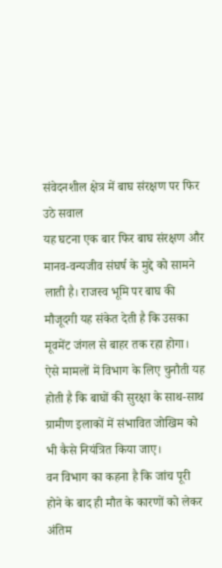संवेदनशील क्षेत्र में बाघ संरक्षण पर फिर उठे सवाल
यह घटना एक बार फिर बाघ संरक्षण और मानव-वन्यजीव संघर्ष के मुद्दे को सामने लाती है। राजस्व भूमि पर बाघ की मौजूदगी यह संकेत देती है कि उसका मूवमेंट जंगल से बाहर तक रहा होगा। ऐसे मामलों में विभाग के लिए चुनौती यह होती है कि बाघों की सुरक्षा के साथ-साथ ग्रामीण इलाकों में संभावित जोखिम को भी कैसे नियंत्रित किया जाए।
वन विभाग का कहना है कि जांच पूरी होने के बाद ही मौत के कारणों को लेकर अंतिम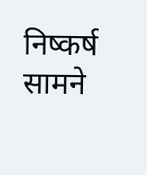निष्कर्ष सामने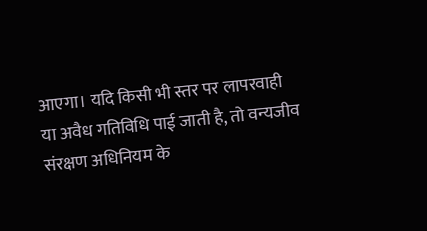आएगा। यदि किसी भी स्तर पर लापरवाही या अवैध गतिविधि पाई जाती है, तो वन्यजीव संरक्षण अधिनियम के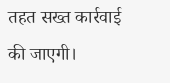तहत सख्त कार्रवाई की जाएगी।